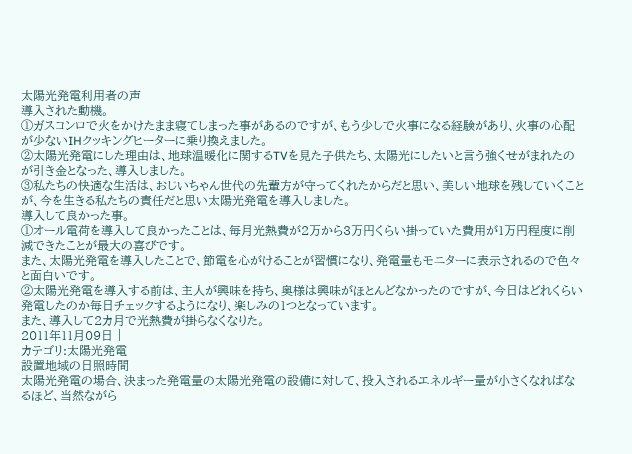太陽光発電利用者の声
導入された動機。
①ガスコンロで火をかけたまま寝てしまった事があるのですが、もう少しで火事になる経験があり、火事の心配が少ないIHクッキングヒーターに乗り換えました。
②太陽光発電にした理由は、地球温暖化に関するTVを見た子供たち、太陽光にしたいと言う強くせがまれたのが引き金となった、導入しました。
③私たちの快適な生活は、おじいちゃん世代の先輩方が守ってくれたからだと思い、美しい地球を残していくことが、今を生きる私たちの責任だと思い太陽光発電を導入しました。
導入して良かった事。
①オール電荷を導入して良かったことは、毎月光熱費が2万から3万円くらい掛っていた費用が1万円程度に削減できたことが最大の喜びです。
また、太陽光発電を導入したことで、節電を心がけることが習慣になり、発電量もモニターに表示されるので色々と面白いです。
②太陽光発電を導入する前は、主人が興味を持ち、奥様は興味がほとんどなかったのですが、今日はどれくらい発電したのか毎日チェックするようになり、楽しみの1つとなっています。
また、導入して2カ月で光熱費が掛らなくなりた。
2011年11月09日 |
カテゴリ:太陽光発電
設置地域の日照時間
太陽光発電の場合、決まった発電量の太陽光発電の設備に対して、投入されるエネルギー量が小さくなればなるほど、当然ながら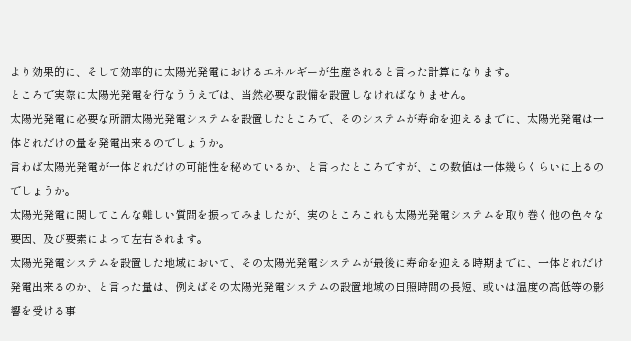より効果的に、そして効率的に太陽光発電におけるエネルギーが生産されると言った計算になります。
ところで実際に太陽光発電を行なううえでは、当然必要な設備を設置しなければなりません。
太陽光発電に必要な所謂太陽光発電システムを設置したところで、そのシステムが寿命を迎えるまでに、太陽光発電は一体どれだけの量を発電出来るのでしょうか。
言わば太陽光発電が一体どれだけの可能性を秘めているか、と言ったところですが、この数値は一体幾らくらいに上るのでしょうか。
太陽光発電に関してこんな難しい質問を振ってみましたが、実のところこれも太陽光発電システムを取り巻く他の色々な要因、及び要素によって左右されます。
太陽光発電システムを設置した地域において、その太陽光発電システムが最後に寿命を迎える時期までに、一体どれだけ発電出来るのか、と言った量は、例えばその太陽光発電システムの設置地域の日照時間の長短、或いは温度の高低等の影響を受ける事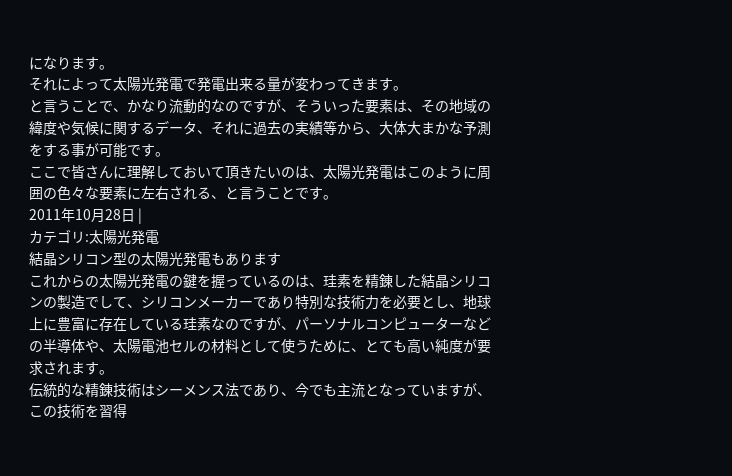になります。
それによって太陽光発電で発電出来る量が変わってきます。
と言うことで、かなり流動的なのですが、そういった要素は、その地域の緯度や気候に関するデータ、それに過去の実績等から、大体大まかな予測をする事が可能です。
ここで皆さんに理解しておいて頂きたいのは、太陽光発電はこのように周囲の色々な要素に左右される、と言うことです。
2011年10月28日 |
カテゴリ:太陽光発電
結晶シリコン型の太陽光発電もあります
これからの太陽光発電の鍵を握っているのは、珪素を精錬した結晶シリコンの製造でして、シリコンメーカーであり特別な技術力を必要とし、地球上に豊富に存在している珪素なのですが、パーソナルコンピューターなどの半導体や、太陽電池セルの材料として使うために、とても高い純度が要求されます。
伝統的な精錬技術はシーメンス法であり、今でも主流となっていますが、この技術を習得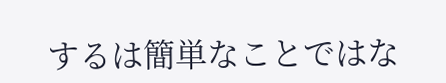するは簡単なことではな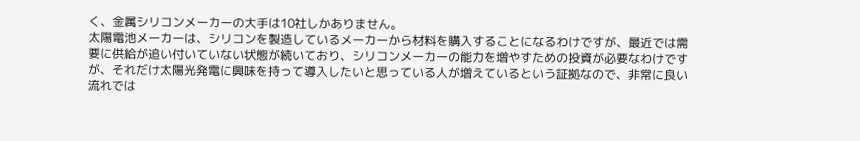く、金属シリコンメーカーの大手は10社しかありません。
太陽電池メーカーは、シリコンを製造しているメーカーから材料を購入することになるわけですが、最近では需要に供給が追い付いていない状態が続いており、シリコンメーカーの能力を増やすための投資が必要なわけですが、それだけ太陽光発電に興味を持って導入したいと思っている人が増えているという証拠なので、非常に良い流れでは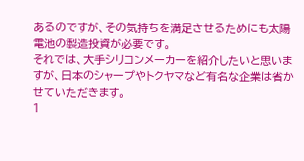あるのですが、その気持ちを満足させるためにも太陽電池の製造投資が必要です。
それでは、大手シリコンメーカーを紹介したいと思いますが、日本のシャープやトクヤマなど有名な企業は省かせていただきます。
1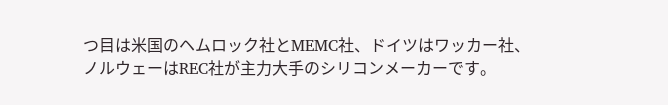つ目は米国のヘムロック社とMEMC社、ドイツはワッカー社、ノルウェーはREC社が主力大手のシリコンメーカーです。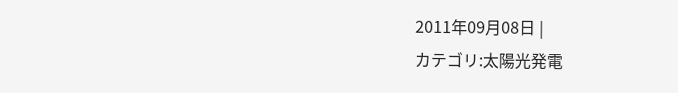2011年09月08日 |
カテゴリ:太陽光発電